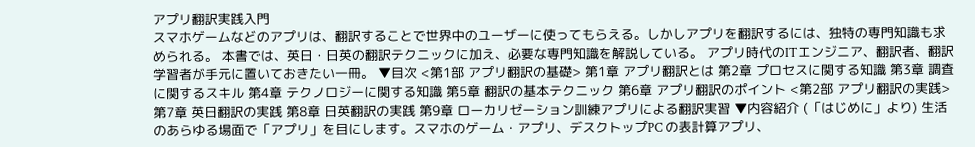アプリ翻訳実践入門
スマホゲームなどのアプリは、翻訳することで世界中のユーザーに使ってもらえる。しかしアプリを翻訳するには、独特の専門知識も求められる。 本書では、英日・日英の翻訳テクニックに加え、必要な専門知識を解説している。 アプリ時代のITエンジニア、翻訳者、翻訳学習者が手元に置いておきたい一冊。 ▼目次 <第1部 アプリ翻訳の基礎> 第1章 アプリ翻訳とは 第2章 プロセスに関する知識 第3章 調査に関するスキル 第4章 テクノロジーに関する知識 第5章 翻訳の基本テクニック 第6章 アプリ翻訳のポイント <第2部 アプリ翻訳の実践> 第7章 英日翻訳の実践 第8章 日英翻訳の実践 第9章 ローカリゼーション訓練アプリによる翻訳実習 ▼内容紹介 (「はじめに」より) 生活のあらゆる場面で「アプリ」を目にします。スマホのゲーム・アプリ、デスクトップPC の表計算アプリ、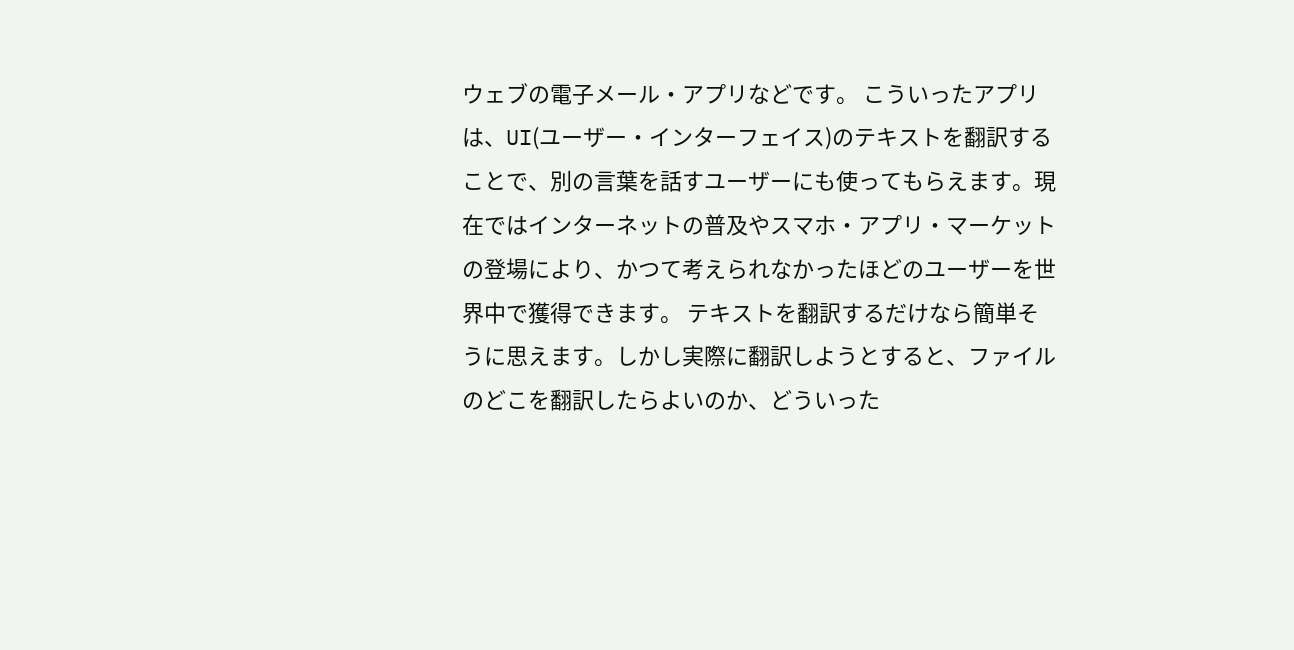ウェブの電子メール・アプリなどです。 こういったアプリは、UI(ユーザー・インターフェイス)のテキストを翻訳することで、別の言葉を話すユーザーにも使ってもらえます。現在ではインターネットの普及やスマホ・アプリ・マーケットの登場により、かつて考えられなかったほどのユーザーを世界中で獲得できます。 テキストを翻訳するだけなら簡単そうに思えます。しかし実際に翻訳しようとすると、ファイルのどこを翻訳したらよいのか、どういった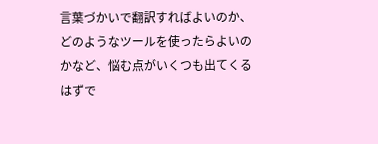言葉づかいで翻訳すればよいのか、どのようなツールを使ったらよいのかなど、悩む点がいくつも出てくるはずで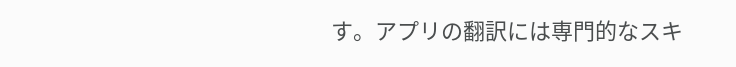す。アプリの翻訳には専門的なスキ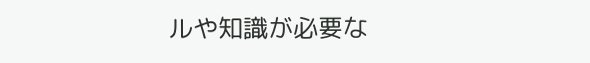ルや知識が必要な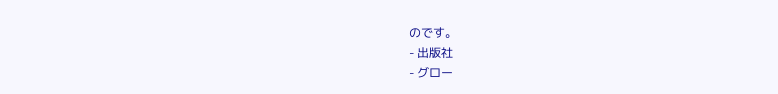のです。
- 出版社
- グロー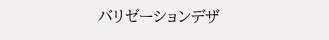バリゼーションデザ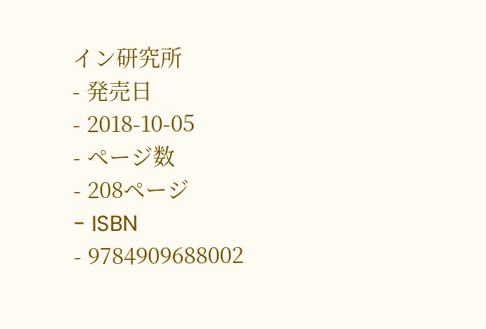イン研究所
- 発売日
- 2018-10-05
- ページ数
- 208ページ
- ISBN
- 9784909688002